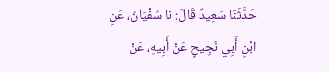حَدَّثَنَا سَعِيدٌ قَالَ: نا سُفْيَانُ، عَنِ ابْنِ أَبِي نَجِيحٍ عَنْ أَبِيهِ، عَنْ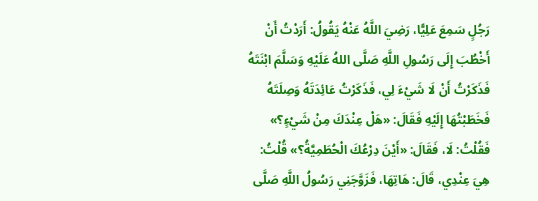رَجُلٍ سَمِعَ عَلِيًّا، رَضِيَ اللَّهُ عَنْهُ يَقُولُ: أَرَدْتُ أَنْ أَخْطُبَ إِلَى رَسُولِ اللَّهِ صَلَّى اللهُ عَلَيْهِ وَسَلَّمَ ابْنَتَهُ فَذَكَرْتُ أَنْ لَا شَيْءَ لِي، فَذَكَرْتُ عَائِدَتَهُ وَصِلَتَهُ فَخَطَبْتُهَا إِلَيْهِ فَقَالَ: «هَلْ عِنْدَكَ مِنْ شَيْءٍ؟» فَقُلْتُ: لَا، فَقَالَ: «أَيْنَ دِرْعُكَ الْحُطَمِيَّةُ؟» قُلْتُ: هِيَ عِنْدِي، قَالَ: هَاتِهَا، فَزَوَّجَنِي رَسُولُ اللَّهِ صَلَّى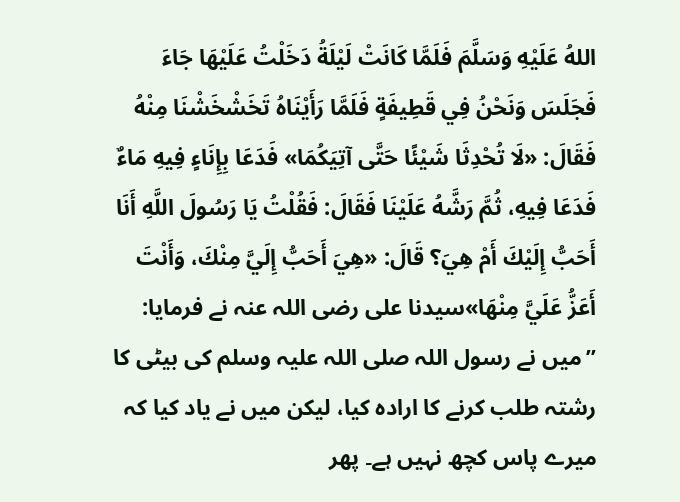اللهُ عَلَيْهِ وَسَلَّمَ فَلَمَّا كَانَتْ لَيْلَةُ دَخَلْتُ عَلَيْهَا جَاءَ فَجَلَسَ وَنَحْنُ فِي قَطِيفَةٍ فَلَمَّا رَأَيْنَاهُ تَخَشْخَشْنَا مِنْهُ فَقَالَ: «لَا تُحْدِثَا شَيْئًا حَتَّى آتِيَكُمَا» فَدَعَا بِإِنَاءٍ فِيهِ مَاءٌ فَدَعَا فِيهِ، ثُمَّ رَشَّهُ عَلَيْنَا فَقَالَ: فَقُلْتُ يَا رَسُولَ اللَّهِ أَنَا أَحَبُّ إِلَيْكَ أَمْ هِيَ؟ قَالَ: «هِيَ أَحَبُّ إِلَيَّ مِنْكَ، وَأَنْتَ أَعَزُّ عَلَيَّ مِنْهَا»سیدنا علی رضی اللہ عنہ نے فرمایا: ”میں نے رسول اللہ صلی اللہ علیہ وسلم کی بیٹی کا رشتہ طلب کرنے کا ارادہ کیا، لیکن میں نے یاد کیا کہ میرے پاس کچھ نہیں ہے۔ پھر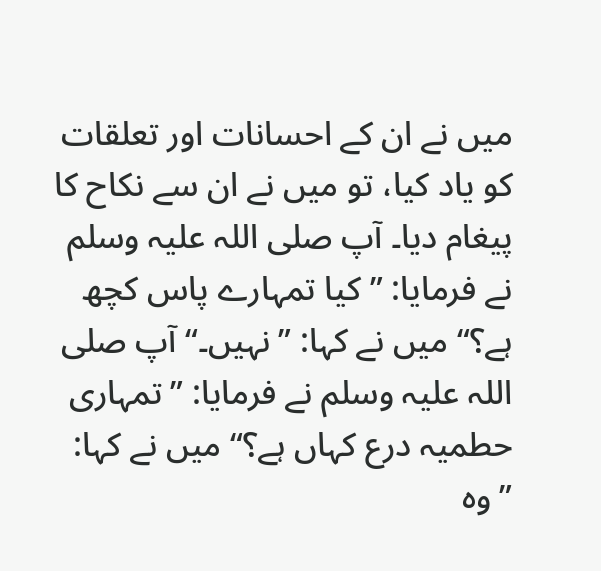میں نے ان کے احسانات اور تعلقات کو یاد کیا، تو میں نے ان سے نکاح کا پیغام دیا۔ آپ صلی اللہ علیہ وسلم نے فرمایا: ”کیا تمہارے پاس کچھ ہے؟“ میں نے کہا: ”نہیں۔“ آپ صلی اللہ علیہ وسلم نے فرمایا: ”تمہاری حطمیہ درع کہاں ہے؟“ میں نے کہا: ”وہ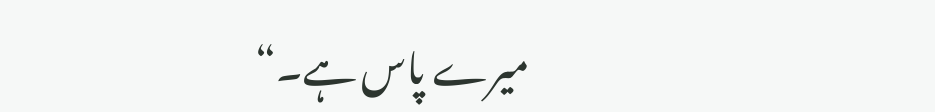میرے پاس ہے۔“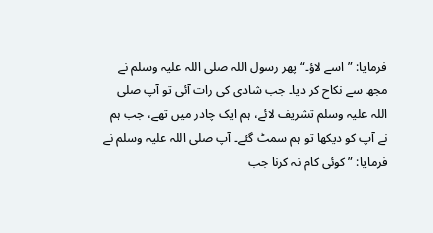فرمایا: ”اسے لاؤ۔“ پھر رسول اللہ صلی اللہ علیہ وسلم نے مجھ سے نکاح کر دیا۔ جب شادی کی رات آئی تو آپ صلی اللہ علیہ وسلم تشریف لائے، ہم ایک چادر میں تھے، جب ہم نے آپ کو دیکھا تو ہم سمٹ گئے۔ آپ صلی اللہ علیہ وسلم نے فرمایا: ”کوئی کام نہ کرنا جب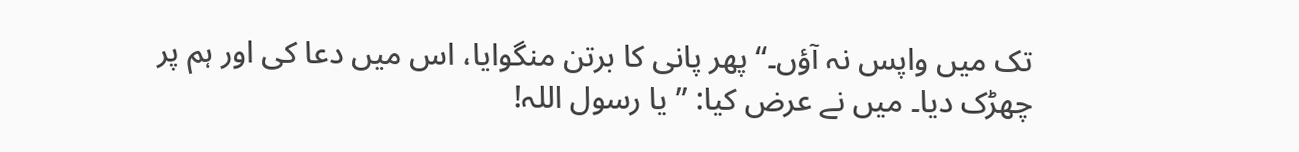تک میں واپس نہ آؤں۔“ پھر پانی کا برتن منگوایا، اس میں دعا کی اور ہم پر چھڑک دیا۔ میں نے عرض کیا: ”یا رسول اللہ!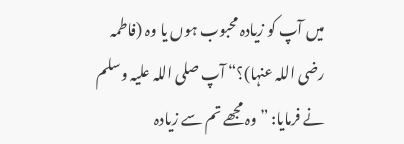میں آپ کو زیادہ محبوب ہوں یا وہ (فاطمہ رضی اللہ عنہا)؟“ آپ صلی اللہ علیہ وسلم نے فرمایا: ”وہ مجھے تم سے زیادہ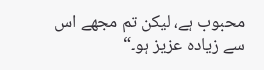محبوب ہے، لیکن تم مجھے اس سے زیادہ عزیز ہو۔“